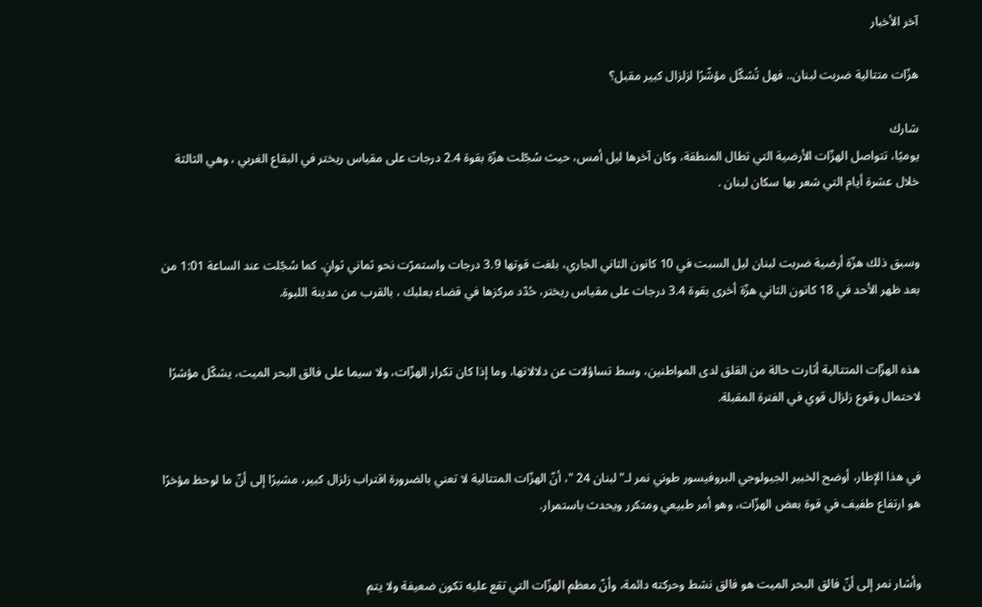آخر الأخبار

هزّات متتالية ضربت لبنان.. فهل تُشكّل مؤشّرًا لزلزال كبير مقبل؟

شارك
يوميًا، تتواصل الهزّات الأرضية التي تطال المنطقة، وكان آخرها ليل أمس، حيث سُجّلت هزّة بقوة 2.4 درجات على مقياس ريختر في البقاع الغربي ، وهي الثالثة خلال عشرة أيام التي شعر بها سكان لبنان .


وسبق ذلك هزّة أرضية ضربت لبنان ليل السبت في 10 كانون الثاني الجاري، بلغت قوتها 3.9 درجات واستمرّت نحو ثماني ثوانٍ. كما سُجّلت عند الساعة 1:01 من بعد ظهر الأحد في 18 كانون الثاني هزّة أخرى بقوة 3.4 درجات على مقياس ريختر، حُدّد مركزها في قضاء بعلبك ، بالقرب من مدينة اللبوة.


هذه الهزّات المتتالية أثارت حالة من القلق لدى المواطنين، وسط تساؤلات عن دلالاتها، وما إذا كان تكرار الهزّات، ولا سيما على فالق البحر الميت، يشكّل مؤشرًا لاحتمال وقوع زلزال قوي في الفترة المقبلة.


في هذا الإطار، أوضح الخبير الجيولوجي البروفيسور طوني نمر لـ" لبنان 24 "، أنّ الهزّات المتتالية لا تعني بالضرورة اقتراب زلزال كبير، مشيرًا إلى أنّ ما لوحظ مؤخرًا هو ارتفاع طفيف في قوة بعض الهزّات، وهو أمر طبيعي ومتكرر ويحدث باستمرار.


وأشار نمر إلى أنّ فالق البحر الميت هو فالق نشط وحركته دائمة، وأنّ معظم الهزّات التي تقع عليه تكون ضعيفة ولا يتم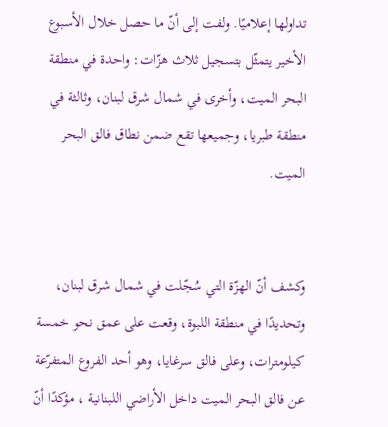تداولها إعلاميًا. ولفت إلى أنّ ما حصل خلال الأسبوع الأخير يتمثّل بتسجيل ثلاث هزّات: واحدة في منطقة البحر الميت، وأخرى في شمال شرق لبنان، وثالثة في منطقة طبريا، وجميعها تقع ضمن نطاق فالق البحر الميت.


وكشف أنّ الهزّة التي سُجّلت في شمال شرق لبنان، وتحديدًا في منطقة اللبوة، وقعت على عمق نحو خمسة كيلومترات، وعلى فالق سرغايا، وهو أحد الفروع المتفرّعة عن فالق البحر الميت داخل الأراضي اللبنانية ، مؤكدًا أنّ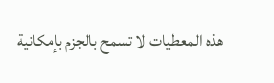هذه المعطيات لا تسمح بالجزم بإمكانية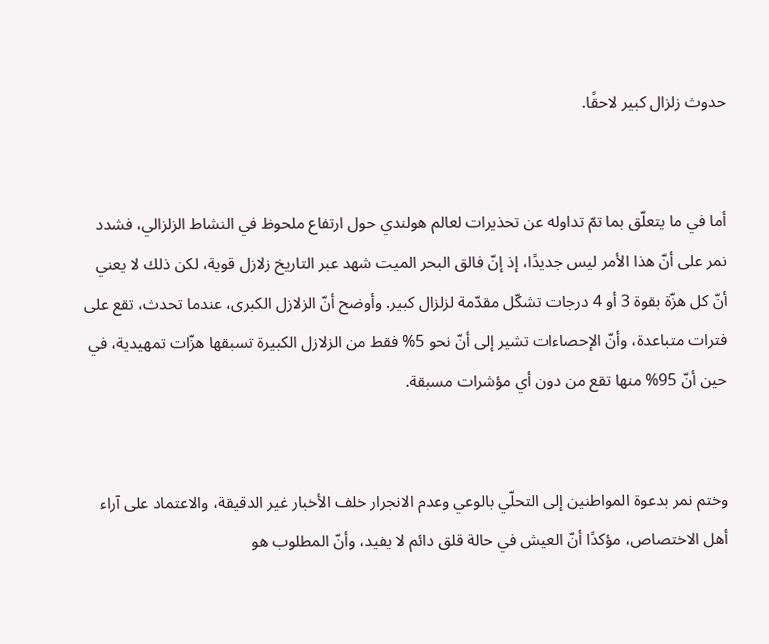حدوث زلزال كبير لاحقًا.


أما في ما يتعلّق بما تمّ تداوله عن تحذيرات لعالم هولندي حول ارتفاع ملحوظ في النشاط الزلزالي، فشدد نمر على أنّ هذا الأمر ليس جديدًا، إذ إنّ فالق البحر الميت شهد عبر التاريخ زلازل قوية، لكن ذلك لا يعني أنّ كل هزّة بقوة 3 أو 4 درجات تشكّل مقدّمة لزلزال كبير. وأوضح أنّ الزلازل الكبرى، عندما تحدث، تقع على فترات متباعدة، وأنّ الإحصاءات تشير إلى أنّ نحو 5% فقط من الزلازل الكبيرة تسبقها هزّات تمهيدية، في حين أنّ 95% منها تقع من دون أي مؤشرات مسبقة.


وختم نمر بدعوة المواطنين إلى التحلّي بالوعي وعدم الانجرار خلف الأخبار غير الدقيقة، والاعتماد على آراء أهل الاختصاص، مؤكدًا أنّ العيش في حالة قلق دائم لا يفيد، وأنّ المطلوب هو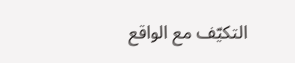التكيّف مع الواقع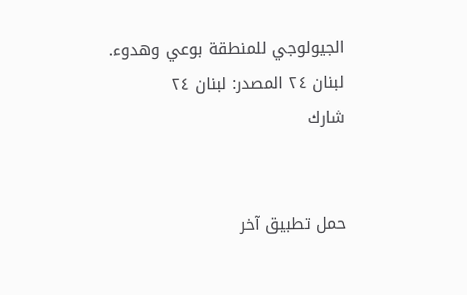الجيولوجي للمنطقة بوعي وهدوء.
لبنان ٢٤ المصدر: لبنان ٢٤
شارك


حمل تطبيق آخر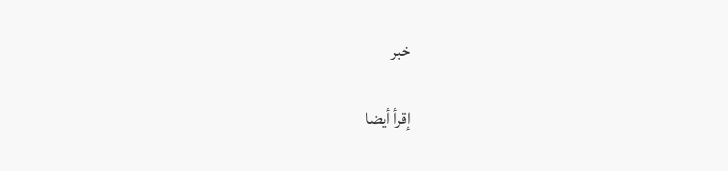خبر

إقرأ أيضا